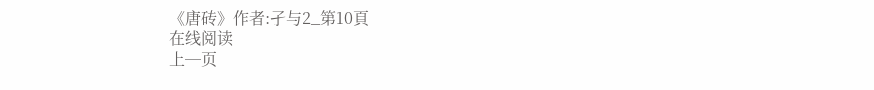《唐砖》作者:孑与2_第10頁
在线阅读
上─页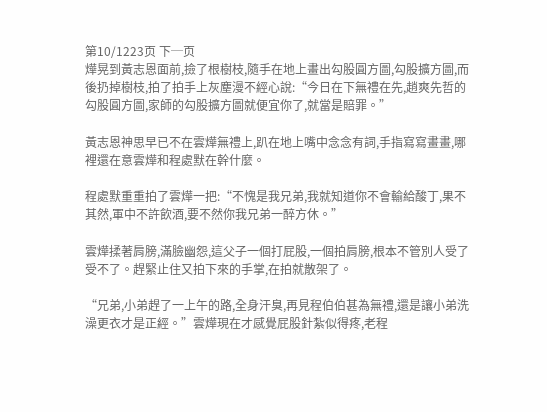第10/1223页 下─页
燁晃到黃志恩面前,撿了根樹枝,隨手在地上畫出勾股圓方圖,勾股擴方圖,而後扔掉樹枝,拍了拍手上灰塵漫不經心說:“今日在下無禮在先,趙爽先哲的勾股圓方圖,家師的勾股擴方圖就便宜你了,就當是賠罪。”

黃志恩神思早已不在雲燁無禮上,趴在地上嘴中念念有詞,手指寫寫畫畫,哪裡還在意雲燁和程處默在幹什麼。

程處默重重拍了雲燁一把:“不愧是我兄弟,我就知道你不會輸給酸丁,果不其然,軍中不許飲酒,要不然你我兄弟一醉方休。”

雲燁揉著肩膀,滿臉幽怨,這父子一個打屁股,一個拍肩膀,根本不管別人受了受不了。趕緊止住又拍下來的手掌,在拍就散架了。

“兄弟,小弟趕了一上午的路,全身汗臭,再見程伯伯甚為無禮,還是讓小弟洗澡更衣才是正經。”雲燁現在才感覺屁股針紮似得疼,老程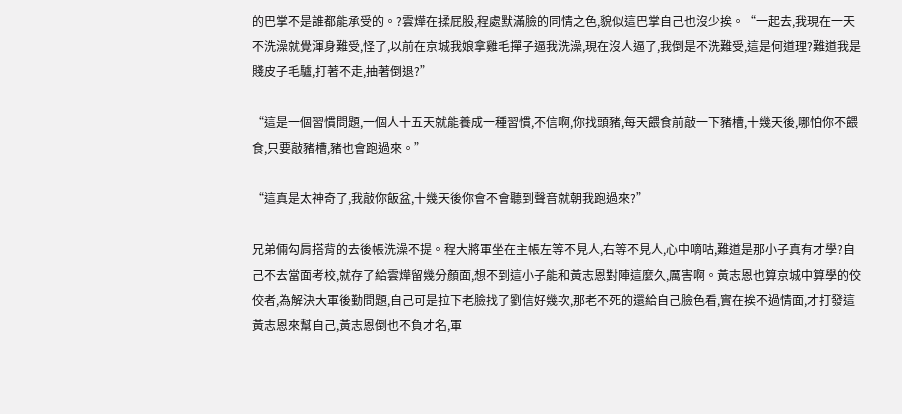的巴掌不是誰都能承受的。?雲燁在揉屁股,程處默滿臉的同情之色,貌似這巴掌自己也沒少挨。“一起去,我現在一天不洗澡就覺渾身難受,怪了,以前在京城我娘拿雞毛撣子逼我洗澡,現在沒人逼了,我倒是不洗難受,這是何道理?難道我是賤皮子毛驢,打著不走,抽著倒退?”

“這是一個習慣問題,一個人十五天就能養成一種習慣,不信啊,你找頭豬,每天餵食前敲一下豬槽,十幾天後,哪怕你不餵食,只要敲豬槽,豬也會跑過來。”

“這真是太神奇了,我敲你飯盆,十幾天後你會不會聽到聲音就朝我跑過來?”

兄弟倆勾肩搭背的去後帳洗澡不提。程大將軍坐在主帳左等不見人,右等不見人,心中嘀咕,難道是那小子真有才學?自己不去當面考校,就存了給雲燁留幾分顏面,想不到這小子能和黃志恩對陣這麼久,厲害啊。黃志恩也算京城中算學的佼佼者,為解決大軍後勤問題,自己可是拉下老臉找了劉信好幾次,那老不死的還給自己臉色看,實在挨不過情面,才打發這黃志恩來幫自己,黃志恩倒也不負才名,軍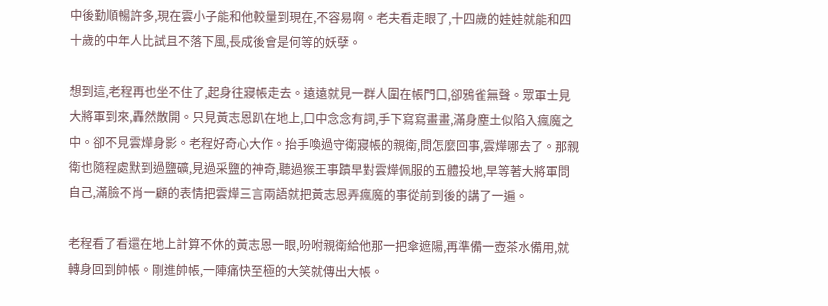中後勤順暢許多,現在雲小子能和他較量到現在,不容易啊。老夫看走眼了,十四歲的娃娃就能和四十歲的中年人比試且不落下風,長成後會是何等的妖孽。

想到這,老程再也坐不住了,起身往寢帳走去。遠遠就見一群人圍在帳門口,卻鴉雀無聲。眾軍士見大將軍到來,轟然散開。只見黃志恩趴在地上,口中念念有詞,手下寫寫畫畫,滿身塵土似陷入瘋魔之中。卻不見雲燁身影。老程好奇心大作。抬手喚過守衛寢帳的親衛,問怎麼回事,雲燁哪去了。那親衛也隨程處默到過鹽礦,見過采鹽的神奇,聽過猴王事蹟早對雲燁佩服的五體投地,早等著大將軍問自己,滿臉不肖一顧的表情把雲燁三言兩語就把黃志恩弄瘋魔的事從前到後的講了一遍。

老程看了看還在地上計算不休的黃志恩一眼,吩咐親衛給他那一把傘遮陽,再準備一壺茶水備用,就轉身回到帥帳。剛進帥帳,一陣痛快至極的大笑就傳出大帳。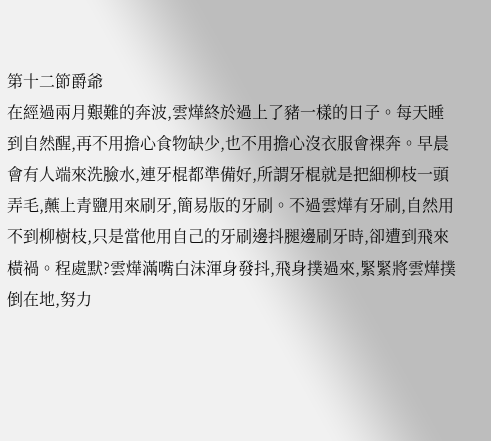第十二節爵爺
在經過兩月艱難的奔波,雲燁終於過上了豬一樣的日子。每天睡到自然醒,再不用擔心食物缺少,也不用擔心沒衣服會裸奔。早晨會有人端來洗臉水,連牙棍都準備好,所謂牙棍就是把細柳枝一頭弄毛,蘸上青鹽用來刷牙,簡易版的牙刷。不過雲燁有牙刷,自然用不到柳樹枝,只是當他用自己的牙刷邊抖腿邊刷牙時,卻遭到飛來橫禍。程處默?雲燁滿嘴白沫渾身發抖,飛身撲過來,緊緊將雲燁撲倒在地,努力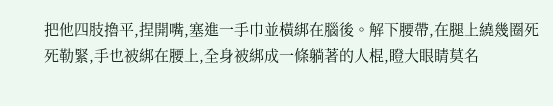把他四肢擼平,捏開嘴,塞進一手巾並橫綁在腦後。解下腰帶,在腿上繞幾圈死死勒緊,手也被綁在腰上,全身被綁成一條躺著的人棍,瞪大眼睛莫名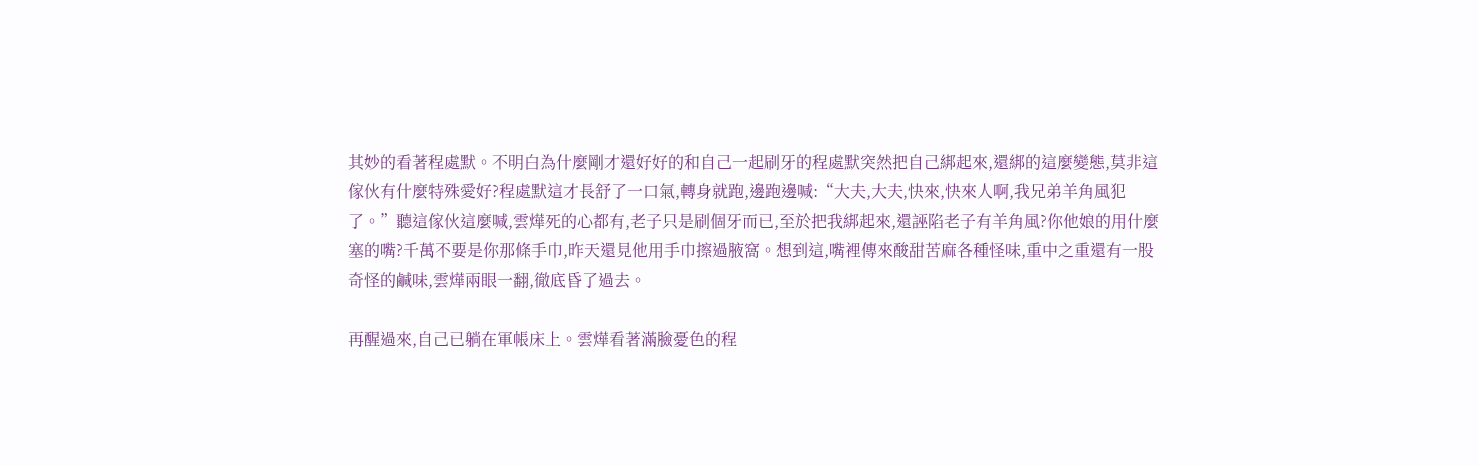其妙的看著程處默。不明白為什麼剛才還好好的和自己一起刷牙的程處默突然把自己綁起來,還綁的這麼變態,莫非這傢伙有什麼特殊愛好?程處默這才長舒了一口氣,轉身就跑,邊跑邊喊:“大夫,大夫,快來,快來人啊,我兄弟羊角風犯了。”聽這傢伙這麼喊,雲燁死的心都有,老子只是刷個牙而已,至於把我綁起來,還誣陷老子有羊角風?你他娘的用什麼塞的嘴?千萬不要是你那條手巾,昨天還見他用手巾擦過腋窩。想到這,嘴裡傳來酸甜苦麻各種怪味,重中之重還有一股奇怪的鹹味,雲燁兩眼一翻,徹底昏了過去。

再醒過來,自己已躺在軍帳床上。雲燁看著滿臉憂色的程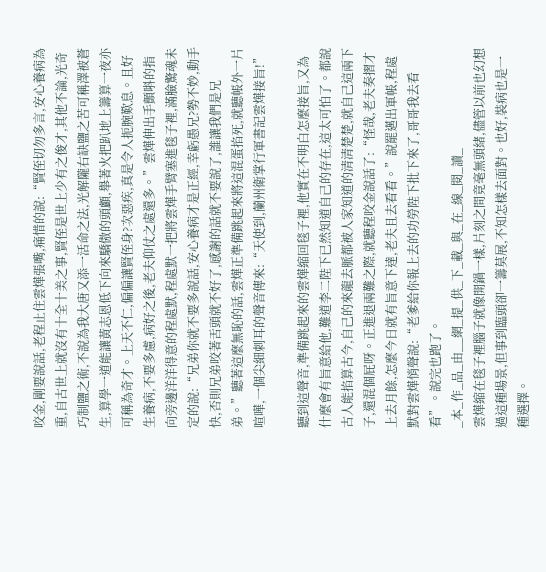咬金,剛要說話,老程止住雲燁張嘴,痛惜的說:“賢侄切勿多言,安心養病為重,自古世上就沒有十全十美之事,賢侄是世上少有之俊才,其他不論,光奇巧制鹽之術,不說為我大唐又添一活命之法,光解隴右缺鹽之苦可稱澤被蒼生,算學一道能讓黃志恩低下向來驕傲的頭顱,舉著火把趴地上籌算一夜亦可稱為奇才。上天不仁,偏偏讓賢侄身?次惡疾,真是令人扼腕歎息。且好生養病,不要多慮,病好之後,老夫仰仗之處還多。”雲燁伸出手顫唞的指向旁邊洋洋得意的程處默,程處默一把將雲燁手臂塞進毯子裡,滿臉驚魂未定的說:“兄弟你就不要多說話,安心養病才是正經,幸虧愚兄?勢不妙,動手快,否則兄弟咬著舌頭就不好了,感謝的話就不要說了,誰讓我們是兄弟。”聽著這麼無恥的話,雲燁正準備跳起來將這混蛋掐死,就聽帳外一片喧嘩,一個尖細刺耳的聲音傳來:“天使到,蘭州衛掌行軍書記雲燁接旨!”

聽到這聲音,準備跳起來的雲燁縮回毯子裡,他實在不明白怎麼接旨,又為什麼會有旨意給他,難道李二陛下已然知道自己的存在,這太可怕了。都說古人能掐算古今,自己的來龍去脈都被人家知道的清清楚楚,就自己這兩下子,還混個屁呀。正進退兩難之際,就聽程咬金說話了:“怪哉,老夫奏摺才上去月餘,怎麼今日就有旨意下達,老夫且去看看。”說罷邁出軍帳,程處默對雲燁悄聲說:“老爹給你報上去的功勞陛下批下來了,哥哥我去看看”。說完也跑了。
_本_作_品_由__網_提_供_下_載_與_在_線_閱_讀_
雲燁縮在毯子裡腦子就像開鍋一樣,片刻之間竟毫無頭緒,儘管以前也幻想過這種場景,但事到臨頭卻一籌莫展,不知怎樣去面對。也好,裝病也是一種選擇。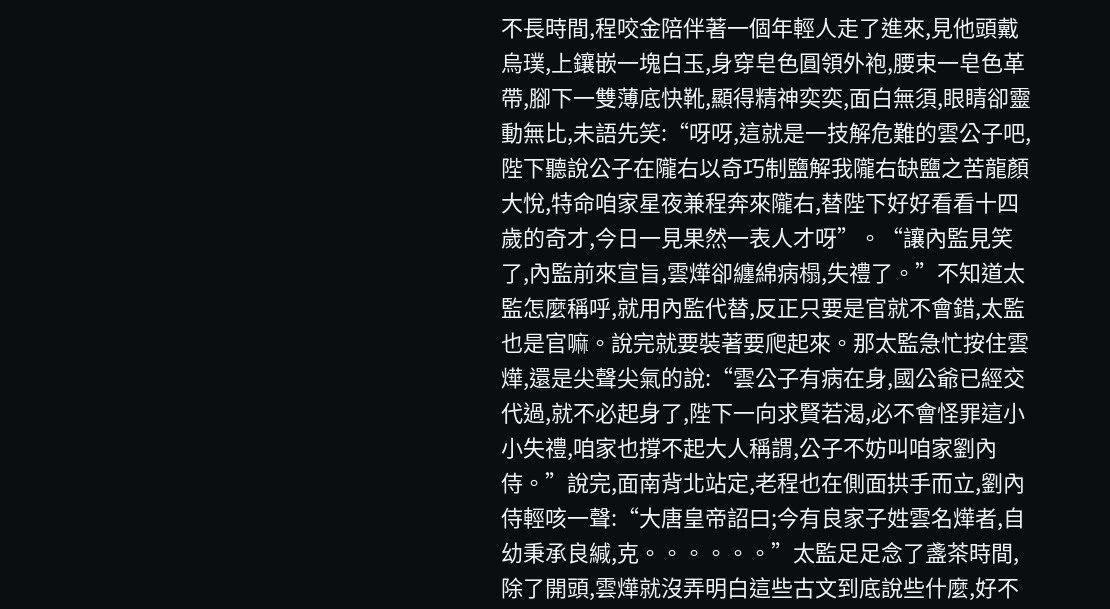不長時間,程咬金陪伴著一個年輕人走了進來,見他頭戴烏璞,上鑲嵌一塊白玉,身穿皂色圓領外袍,腰束一皂色革帶,腳下一雙薄底快靴,顯得精神奕奕,面白無須,眼睛卻靈動無比,未語先笑:“呀呀,這就是一技解危難的雲公子吧,陛下聽說公子在隴右以奇巧制鹽解我隴右缺鹽之苦龍顏大悅,特命咱家星夜兼程奔來隴右,替陛下好好看看十四歲的奇才,今日一見果然一表人才呀”。“讓內監見笑了,內監前來宣旨,雲燁卻纏綿病榻,失禮了。”不知道太監怎麼稱呼,就用內監代替,反正只要是官就不會錯,太監也是官嘛。說完就要裝著要爬起來。那太監急忙按住雲燁,還是尖聲尖氣的說:“雲公子有病在身,國公爺已經交代過,就不必起身了,陛下一向求賢若渴,必不會怪罪這小小失禮,咱家也撐不起大人稱謂,公子不妨叫咱家劉內侍。”說完,面南背北站定,老程也在側面拱手而立,劉內侍輕咳一聲:“大唐皇帝詔曰;今有良家子姓雲名燁者,自幼秉承良緘,克。。。。。。”太監足足念了盞茶時間,除了開頭,雲燁就沒弄明白這些古文到底說些什麼,好不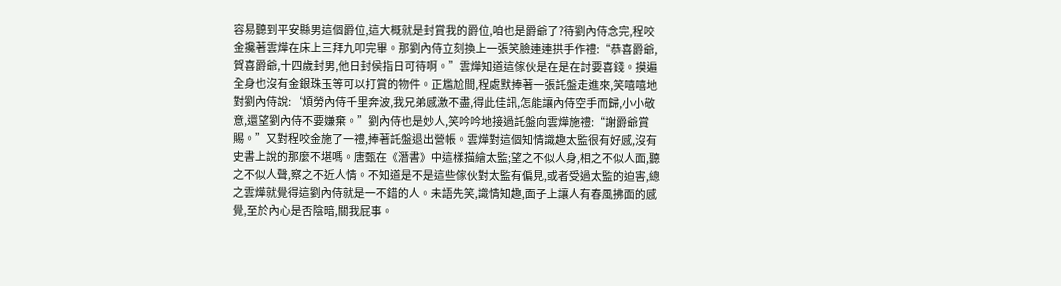容易聽到平安縣男這個爵位,這大概就是封賞我的爵位,咱也是爵爺了?待劉內侍念完,程咬金攙著雲燁在床上三拜九叩完畢。那劉內侍立刻換上一張笑臉連連拱手作禮:“恭喜爵爺,賀喜爵爺,十四歲封男,他日封侯指日可待啊。”雲燁知道這傢伙是在是在討要喜錢。摸遍全身也沒有金銀珠玉等可以打賞的物件。正尷尬間,程處默捧著一張託盤走進來,笑嘻嘻地對劉內侍說:‘煩勞內侍千里奔波,我兄弟感激不盡,得此佳訊,怎能讓內侍空手而歸,小小敬意,還望劉內侍不要嫌棄。”劉內侍也是妙人,笑吟吟地接過託盤向雲燁施禮:“謝爵爺賞賜。”又對程咬金施了一禮,捧著託盤退出營帳。雲燁對這個知情識趣太監很有好感,沒有史書上說的那麼不堪嗎。唐甄在《潛書》中這樣描繪太監;望之不似人身,相之不似人面,聽之不似人聲,察之不近人情。不知道是不是這些傢伙對太監有偏見,或者受過太監的迫害,總之雲燁就覺得這劉內侍就是一不錯的人。未語先笑,識情知趣,面子上讓人有春風拂面的感覺,至於內心是否陰暗,關我屁事。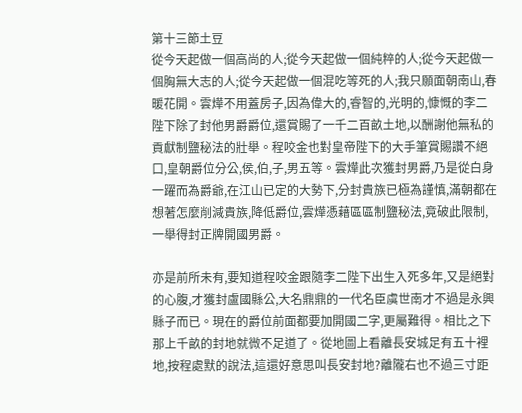第十三節土豆
從今天起做一個高尚的人;從今天起做一個純粹的人;從今天起做一個胸無大志的人;從今天起做一個混吃等死的人;我只願面朝南山,春暖花開。雲燁不用蓋房子,因為偉大的,睿智的,光明的,慷慨的李二陛下除了封他男爵爵位,還賞賜了一千二百畝土地,以酬謝他無私的貢獻制鹽秘法的壯舉。程咬金也對皇帝陛下的大手筆賞賜讚不絕口,皇朝爵位分公,侯,伯,子,男五等。雲燁此次獲封男爵,乃是從白身一躍而為爵爺,在江山已定的大勢下,分封貴族已極為謹慎,滿朝都在想著怎麼削減貴族,降低爵位,雲燁憑藉區區制鹽秘法,竟破此限制,一舉得封正牌開國男爵。

亦是前所未有,要知道程咬金跟隨李二陛下出生入死多年,又是絕對的心腹,才獲封盧國縣公,大名鼎鼎的一代名臣虞世南才不過是永興縣子而已。現在的爵位前面都要加開國二字,更屬難得。相比之下那上千畝的封地就微不足道了。從地圖上看離長安城足有五十裡地,按程處默的說法,這還好意思叫長安封地?離隴右也不過三寸距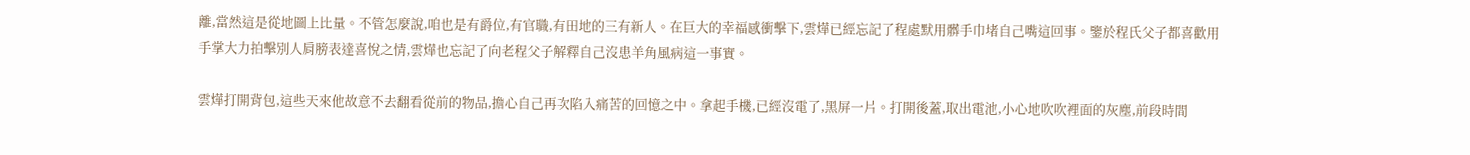離,當然這是從地圖上比量。不管怎麼說,咱也是有爵位,有官職,有田地的三有新人。在巨大的幸福感衝擊下,雲燁已經忘記了程處默用髒手巾堵自己嘴這回事。鑒於程氏父子都喜歡用手掌大力拍擊別人肩膀表達喜悅之情,雲燁也忘記了向老程父子解釋自己沒患羊角風病這一事實。

雲燁打開背包,這些天來他故意不去翻看從前的物品,擔心自己再次陷入痛苦的回憶之中。拿起手機,已經沒電了,黑屏一片。打開後蓋,取出電池,小心地吹吹裡面的灰塵,前段時間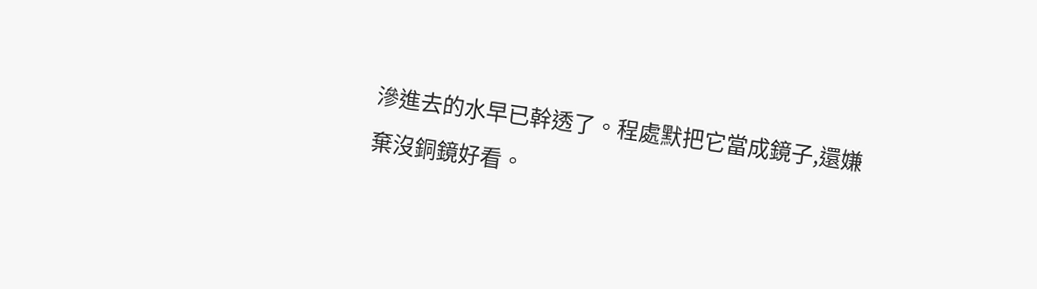滲進去的水早已幹透了。程處默把它當成鏡子,還嫌棄沒銅鏡好看。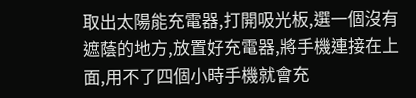取出太陽能充電器,打開吸光板,選一個沒有遮蔭的地方,放置好充電器,將手機連接在上面,用不了四個小時手機就會充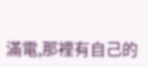滿電,那裡有自己的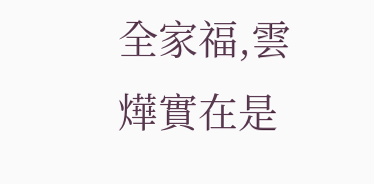全家福,雲燁實在是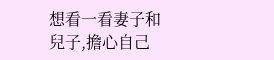想看一看妻子和兒子,擔心自己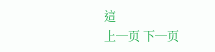這
上─页 下─页